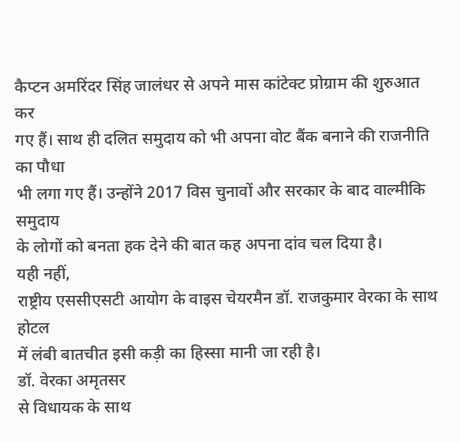कैप्टन अमरिंदर सिंह जालंधर से अपने मास कांटेक्ट प्रोग्राम की शुरुआत कर
गए हैं। साथ ही दलित समुदाय को भी अपना वोट बैंक बनाने की राजनीति का पौधा
भी लगा गए हैं। उन्होंने 2017 विस चुनावों और सरकार के बाद वाल्मीकि समुदाय
के लोगों को बनता हक देने की बात कह अपना दांव चल दिया है।
यही नहीं,
राष्ट्रीय एससीएसटी आयोग के वाइस चेयरमैन डॉ. राजकुमार वेरका के साथ होटल
में लंबी बातचीत इसी कड़ी का हिस्सा मानी जा रही है।
डॉ. वेरका अमृतसर
से विधायक के साथ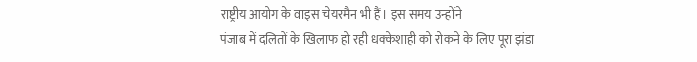राष्ट्रीय आयोग के वाइस चेयरमैन भी हैं। इस समय उन्होंने
पंजाब में दलितों के खिलाफ हो रही धक्केशाही को रोकने के लिए पूरा झंडा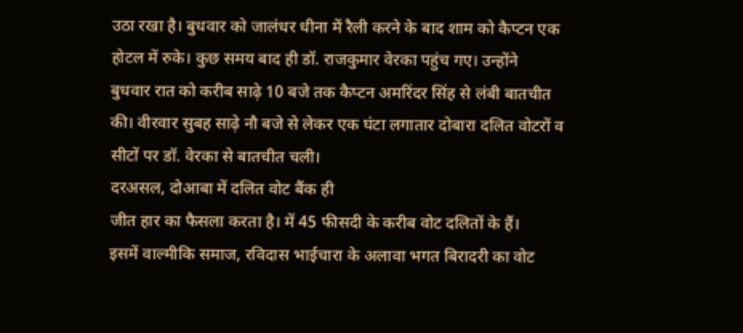उठा रखा है। बुधवार को जालंधर धीना में रैली करने के बाद शाम को कैप्टन एक
होटल में रुके। कुछ समय बाद ही डॉ. राजकुमार वेरका पहुंच गए। उन्होंने
बुधवार रात को करीब साढ़े 10 बजे तक कैप्टन अमरिंदर सिंह से लंबी बातचीत
की। वीरवार सुबह साढ़े नौ बजे से लेकर एक घंटा लगातार दोबारा दलित वोटरों व
सीटों पर डॉ. वेरका से बातचीत चली।
दरअसल, दोआबा में दलित वोट बैंक ही
जीत हार का फैसला करता है। में 45 फीसदी के करीब वोट दलितों के हैं।
इसमें वाल्मीकि समाज, रविदास भाईचारा के अलावा भगत बिरादरी का वोट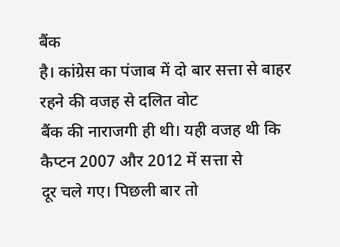बैंक
है। कांग्रेस का पंजाब में दो बार सत्ता से बाहर रहने की वजह से दलित वोट
बैंक की नाराजगी ही थी। यही वजह थी कि कैप्टन 2007 और 2012 में सत्ता से
दूर चले गए। पिछली बार तो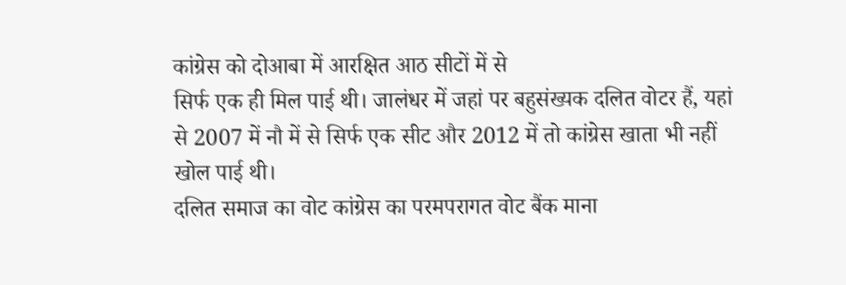कांग्रेस को दोआबा में आरक्षित आठ सीटों में से
सिर्फ एक ही मिल पाई थी। जालंधर में जहां पर बहुसंख्यक दलित वोटर हैं, यहां
से 2007 में नौ में से सिर्फ एक सीट और 2012 में तो कांग्रेस खाता भी नहीं
खोल पाई थी।
दलित समाज का वोट कांग्रेस का परमपरागत वोट बैंक माना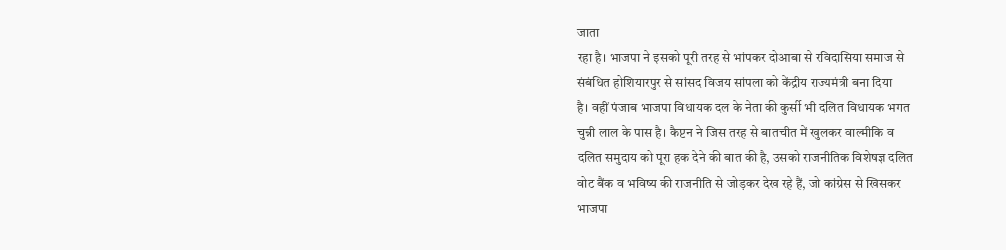जाता
रहा है। भाजपा ने इसको पूरी तरह से भांपकर दोआबा से रविदासिया समाज से
संबंधित होशियारपुर से सांसद विजय सांपला को केंद्रीय राज्यमंत्री बना दिया
है। वहीं पंजाब भाजपा विधायक दल के नेता की कुर्सी भी दलित विधायक भगत
चुन्नी लाल के पास है। कैप्टन ने जिस तरह से बातचीत में खुलकर वाल्मीकि व
दलित समुदाय को पूरा हक देने की बात की है, उसको राजनीतिक विशेषज्ञ दलित
वोट बैंक व भविष्य की राजनीति से जोड़कर देख रहे हैं, जो कांग्रेस से खिसकर
भाजपा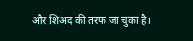और शिअद की तरफ जा चुका है।